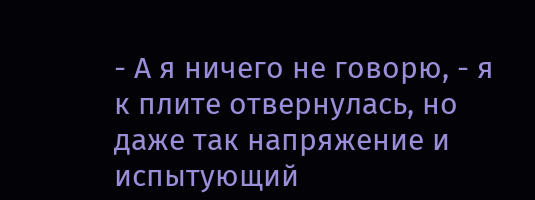- А я ничего не говорю, - я к плите отвернулась, но даже так напряжение и испытующий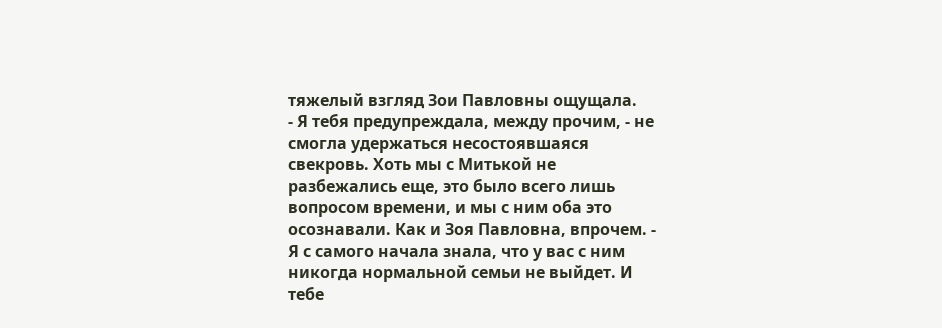тяжелый взгляд Зои Павловны ощущала.
- Я тебя предупреждала, между прочим, - не смогла удержаться несостоявшаяся свекровь. Хоть мы с Митькой не разбежались еще, это было всего лишь вопросом времени, и мы с ним оба это осознавали. Как и Зоя Павловна, впрочем. - Я с самого начала знала, что у вас с ним никогда нормальной семьи не выйдет. И тебе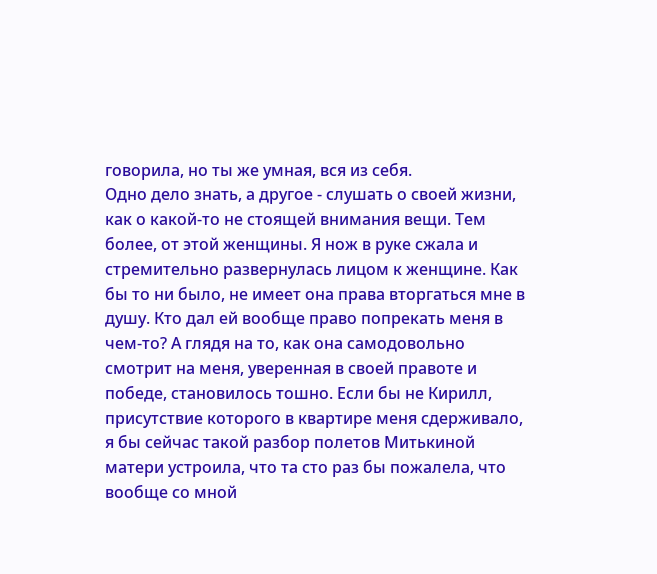говорила, но ты же умная, вся из себя.
Одно дело знать, а другое - слушать о своей жизни, как о какой-то не стоящей внимания вещи. Тем более, от этой женщины. Я нож в руке сжала и стремительно развернулась лицом к женщине. Как бы то ни было, не имеет она права вторгаться мне в душу. Кто дал ей вообще право попрекать меня в чем-то? А глядя на то, как она самодовольно смотрит на меня, уверенная в своей правоте и победе, становилось тошно. Если бы не Кирилл, присутствие которого в квартире меня сдерживало, я бы сейчас такой разбор полетов Митькиной матери устроила, что та сто раз бы пожалела, что вообще со мной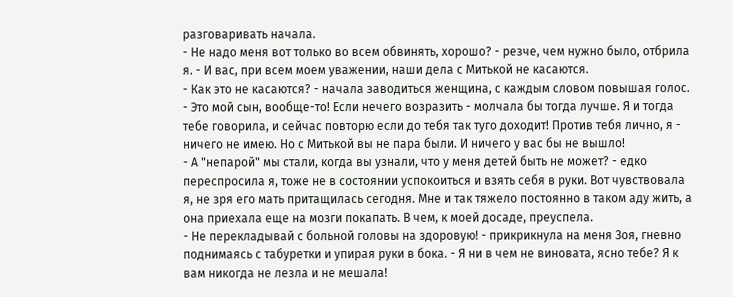разговаривать начала.
- Не надо меня вот только во всем обвинять, хорошо? - резче, чем нужно было, отбрила я. - И вас, при всем моем уважении, наши дела с Митькой не касаются.
- Как это не касаются? - начала заводиться женщина, с каждым словом повышая голос. - Это мой сын, вообще-то! Если нечего возразить - молчала бы тогда лучше. Я и тогда тебе говорила, и сейчас повторю если до тебя так туго доходит! Против тебя лично, я - ничего не имею. Но с Митькой вы не пара были. И ничего у вас бы не вышло!
- А "непарой" мы стали, когда вы узнали, что у меня детей быть не может? - едко переспросила я, тоже не в состоянии успокоиться и взять себя в руки. Вот чувствовала я, не зря его мать притащилась сегодня. Мне и так тяжело постоянно в таком аду жить, а она приехала еще на мозги покапать. В чем, к моей досаде, преуспела.
- Не перекладывай с больной головы на здоровую! - прикрикнула на меня Зоя, гневно поднимаясь с табуретки и упирая руки в бока. - Я ни в чем не виновата, ясно тебе? Я к вам никогда не лезла и не мешала!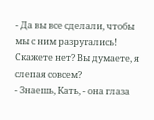- Да вы все сделали, чтобы мы с ним разругались! Скажете нет? Вы думаете, я слепая совсем?
- Знаешь, Кать, - она глаза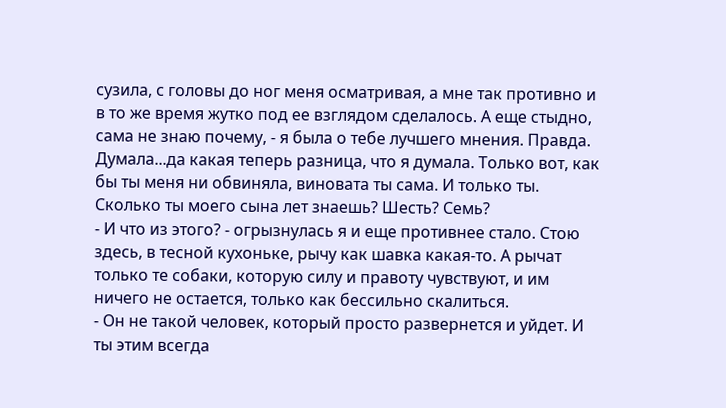сузила, с головы до ног меня осматривая, а мне так противно и в то же время жутко под ее взглядом сделалось. А еще стыдно, сама не знаю почему, - я была о тебе лучшего мнения. Правда. Думала...да какая теперь разница, что я думала. Только вот, как бы ты меня ни обвиняла, виновата ты сама. И только ты. Сколько ты моего сына лет знаешь? Шесть? Семь?
- И что из этого? - огрызнулась я и еще противнее стало. Стою здесь, в тесной кухоньке, рычу как шавка какая-то. А рычат только те собаки, которую силу и правоту чувствуют, и им ничего не остается, только как бессильно скалиться.
- Он не такой человек, который просто развернется и уйдет. И ты этим всегда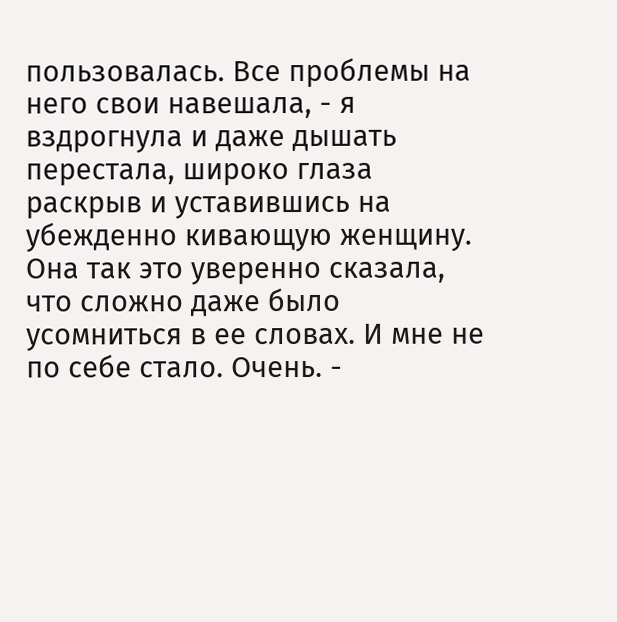пользовалась. Все проблемы на него свои навешала, - я вздрогнула и даже дышать перестала, широко глаза раскрыв и уставившись на убежденно кивающую женщину. Она так это уверенно сказала, что сложно даже было усомниться в ее словах. И мне не по себе стало. Очень. -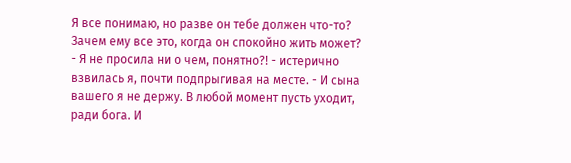Я все понимаю, но разве он тебе должен что-то? Зачем ему все это, когда он спокойно жить может?
- Я не просила ни о чем, понятно?! - истерично взвилась я, почти подпрыгивая на месте. - И сына вашего я не держу. В любой момент пусть уходит, ради бога. И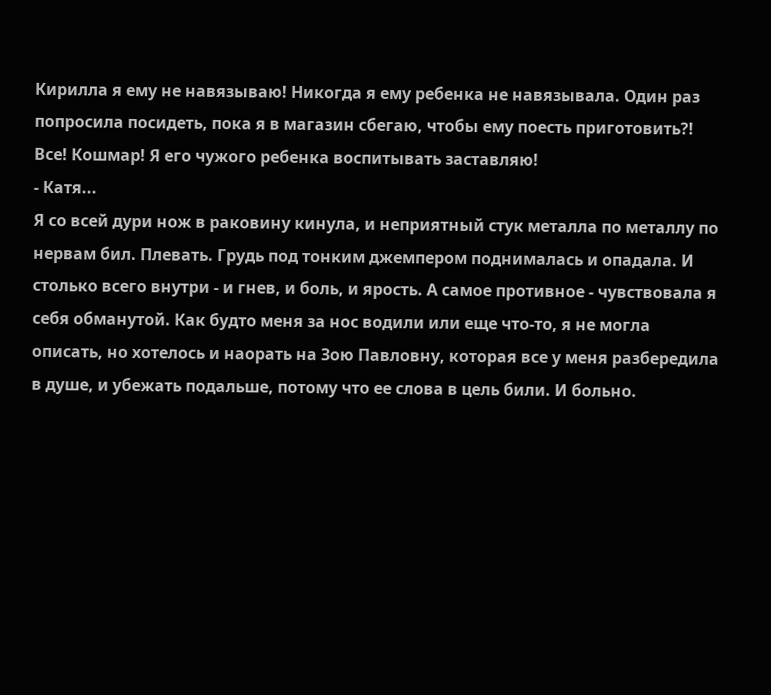Кирилла я ему не навязываю! Никогда я ему ребенка не навязывала. Один раз попросила посидеть, пока я в магазин сбегаю, чтобы ему поесть приготовить?! Все! Кошмар! Я его чужого ребенка воспитывать заставляю!
- Катя...
Я со всей дури нож в раковину кинула, и неприятный стук металла по металлу по нервам бил. Плевать. Грудь под тонким джемпером поднималась и опадала. И столько всего внутри - и гнев, и боль, и ярость. А самое противное - чувствовала я себя обманутой. Как будто меня за нос водили или еще что-то, я не могла описать, но хотелось и наорать на Зою Павловну, которая все у меня разбередила в душе, и убежать подальше, потому что ее слова в цель били. И больно.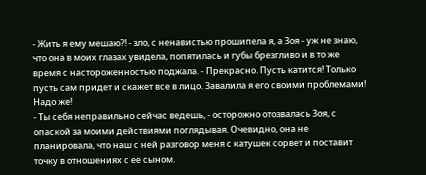- Жить я ему мешаю?! - зло, с ненавистью прошипела я, а Зоя - уж не знаю, что она в моих глазах увидела, попятилась и губы брезгливо и в то же время с настороженностью поджала. - Прекрасно. Пусть катится! Только пусть сам придет и скажет все в лицо. Завалила я его своими проблемами! Надо же!
- Ты себя неправильно сейчас ведешь, - осторожно отозвалась Зоя, с опаской за моими действиями поглядывая. Очевидно, она не планировала, что наш с ней разговор меня с катушек сорвет и поставит точку в отношениях с ее сыном.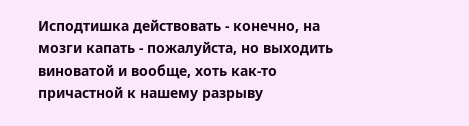Исподтишка действовать - конечно, на мозги капать - пожалуйста, но выходить виноватой и вообще, хоть как-то причастной к нашему разрыву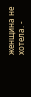женщина не хотела. -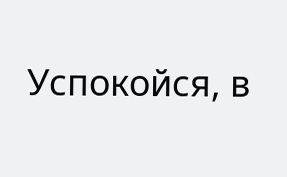Успокойся, в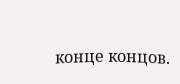конце концов.